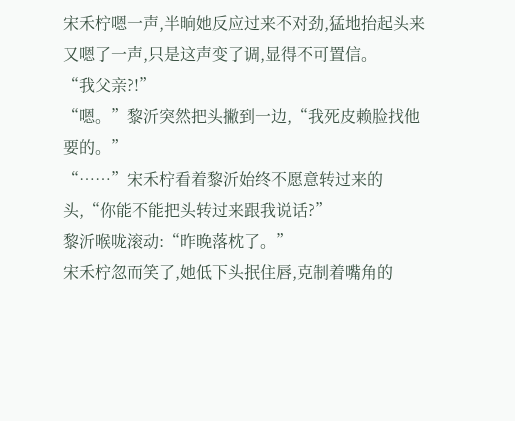宋禾柠嗯一声,半晌她反应过来不对劲,猛地抬起头来又嗯了一声,只是这声变了调,显得不可置信。
“我父亲?!”
“嗯。”黎沂突然把头撇到一边,“我死皮赖脸找他要的。”
“……”宋禾柠看着黎沂始终不愿意转过来的头,“你能不能把头转过来跟我说话?”
黎沂喉咙滚动:“昨晚落枕了。”
宋禾柠忽而笑了,她低下头抿住唇,克制着嘴角的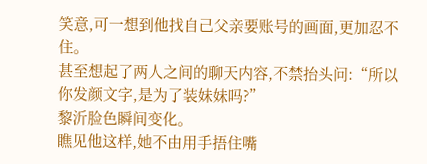笑意,可一想到他找自己父亲要账号的画面,更加忍不住。
甚至想起了两人之间的聊天内容,不禁抬头问:“所以你发颜文字,是为了装妹妹吗?”
黎沂脸色瞬间变化。
瞧见他这样,她不由用手捂住嘴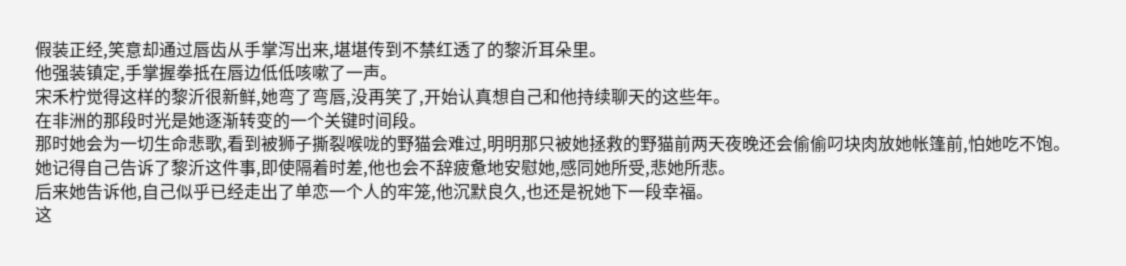假装正经,笑意却通过唇齿从手掌泻出来,堪堪传到不禁红透了的黎沂耳朵里。
他强装镇定,手掌握拳抵在唇边低低咳嗽了一声。
宋禾柠觉得这样的黎沂很新鲜,她弯了弯唇,没再笑了,开始认真想自己和他持续聊天的这些年。
在非洲的那段时光是她逐渐转变的一个关键时间段。
那时她会为一切生命悲歌,看到被狮子撕裂喉咙的野猫会难过,明明那只被她拯救的野猫前两天夜晚还会偷偷叼块肉放她帐篷前,怕她吃不饱。
她记得自己告诉了黎沂这件事,即使隔着时差,他也会不辞疲惫地安慰她,感同她所受,悲她所悲。
后来她告诉他,自己似乎已经走出了单恋一个人的牢笼,他沉默良久,也还是祝她下一段幸福。
这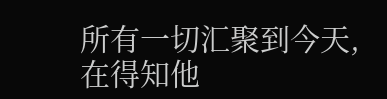所有一切汇聚到今天,在得知他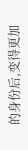的身份后,变得更加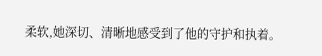柔软,她深切、清晰地感受到了他的守护和执着。